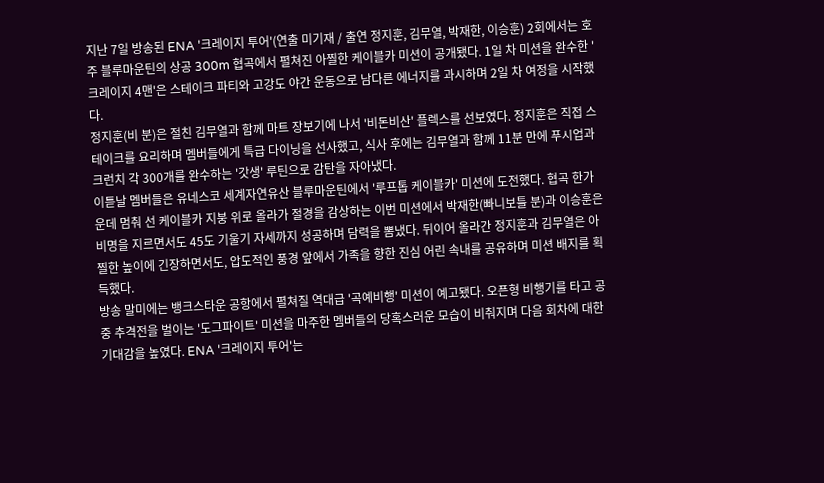지난 7일 방송된 ENA '크레이지 투어'(연출 미기재 / 출연 정지훈, 김무열, 박재한, 이승훈) 2회에서는 호주 블루마운틴의 상공 300m 협곡에서 펼쳐진 아찔한 케이블카 미션이 공개됐다. 1일 차 미션을 완수한 '크레이지 4맨'은 스테이크 파티와 고강도 야간 운동으로 남다른 에너지를 과시하며 2일 차 여정을 시작했다.
정지훈(비 분)은 절친 김무열과 함께 마트 장보기에 나서 '비돈비산' 플렉스를 선보였다. 정지훈은 직접 스테이크를 요리하며 멤버들에게 특급 다이닝을 선사했고, 식사 후에는 김무열과 함께 11분 만에 푸시업과 크런치 각 300개를 완수하는 '갓생' 루틴으로 감탄을 자아냈다.
이튿날 멤버들은 유네스코 세계자연유산 블루마운틴에서 '루프톱 케이블카' 미션에 도전했다. 협곡 한가운데 멈춰 선 케이블카 지붕 위로 올라가 절경을 감상하는 이번 미션에서 박재한(빠니보틀 분)과 이승훈은 비명을 지르면서도 45도 기울기 자세까지 성공하며 담력을 뽐냈다. 뒤이어 올라간 정지훈과 김무열은 아찔한 높이에 긴장하면서도, 압도적인 풍경 앞에서 가족을 향한 진심 어린 속내를 공유하며 미션 배지를 획득했다.
방송 말미에는 뱅크스타운 공항에서 펼쳐질 역대급 '곡예비행' 미션이 예고됐다. 오픈형 비행기를 타고 공중 추격전을 벌이는 '도그파이트' 미션을 마주한 멤버들의 당혹스러운 모습이 비춰지며 다음 회차에 대한 기대감을 높였다. ENA '크레이지 투어'는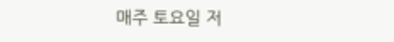매주 토요일 저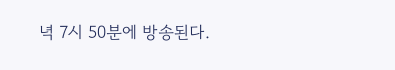녁 7시 50분에 방송된다.